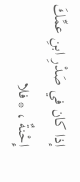إذا كان في صَدْرِ ابنِ عمِّكَ إِحْنةٌ ، * فلا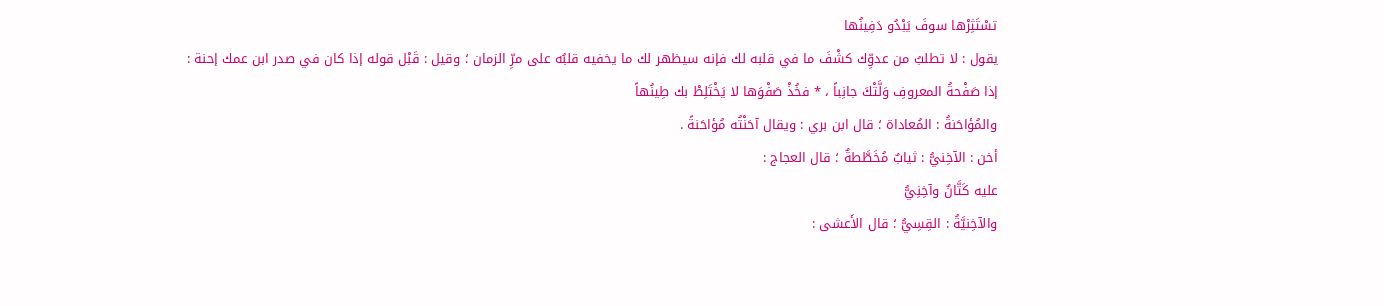تسْتَثِرْها سوفَ يَبْدُو دَفِينُها
يقول : لا تطلبُ من عدوِّك كشْفَ ما في قلبه لك فإنه سيظهر لك ما يخفيه قلبُه على مرِّ الزمان ؛ وقيل : قَبْل قوله إذا كان في صدر ابن عمك إحنة :
إذا صَفْحةُ المعروفِ وَلَّتْكَ جانِباً ، * فخُذْ صَفْوَها لا يَخْتَلِطْ بك طِينُهاً
والمُؤاحَنةُ : المُعاداة ؛ قال ابن بري : ويقال آحَنْتُه مُؤاحَنةً .
أخن : الآخِنيُّ : ثيابٌ مُخَطَّطةٌ ؛ قال العجاج :
عليه كَتَّانٌ وآخِنِيُّ
والآخِنيَّةُ : القِسِيُّ ؛ قال الأَعشى :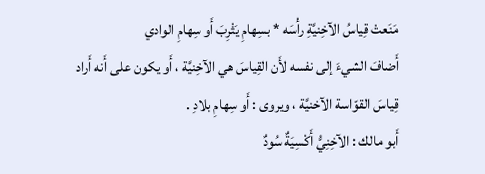مَنَعتْ قِياسُ الآخِنيَّةِ رأْسَه * بسِهامِ يَثْرِبَ أَو سِهامِ الوادي
أَضافَ الشيءَ إلى نفسه لأَن القِياسَ هي الآخِنيَّة ، أَو يكون على أَنه أَراد قِياسَ القوّاسة الآخنيَّة ، ويروى : أَو سِهامِ بلادِ .
أَبو مالك : الآخِنِيُّ أَكْسِيَةٌ سُودٌ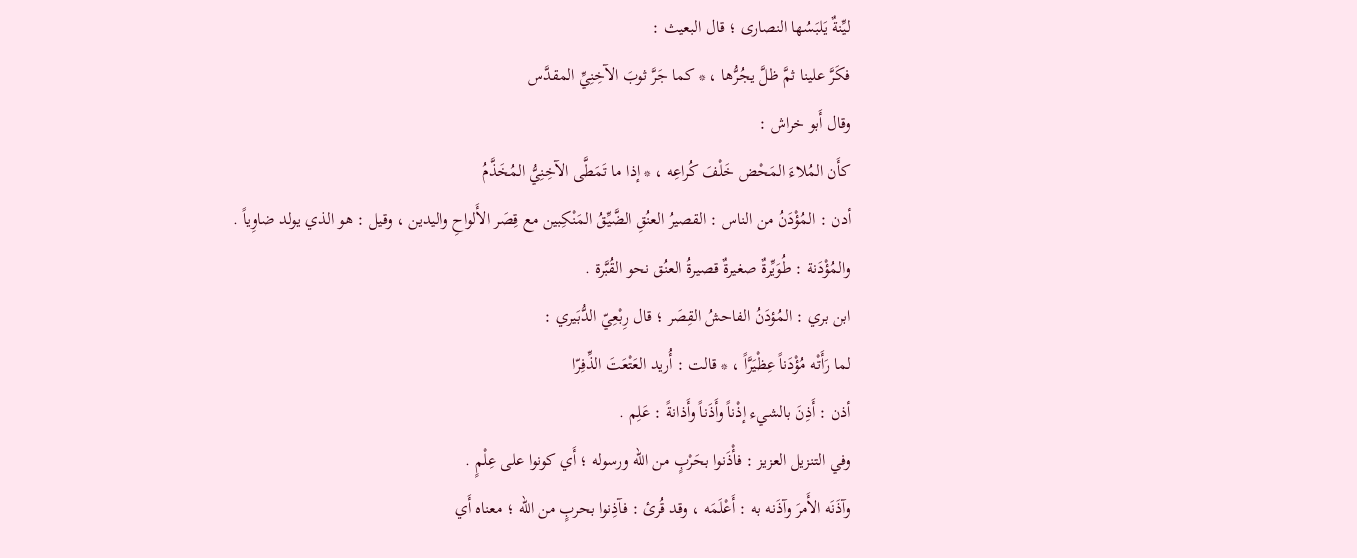ليِّنةٌ يَلبَسُها النصارى ؛ قال البعيث :
فكَرَّ علينا ثمَّ ظلَّ يجُرُّها ، * كما جَرَّ ثوبَ الآخِنِيِّ المقدَّس
وقال أَبو خراش :
كأَن المُلاءَ المَحْض خَلْفَ كُراعِه ، * إذا ما تَمَطَّى الآخِنِيُّ المُخَذَّمُ
أدن : المُؤْدَنُ من الناس : القصيرُ العنُقِ الضَّيِّقُ المَنْكِبين مع قِصَر الأَلواحِ واليدين ، وقيل : هو الذي يولد ضاوِياً .
والمُؤْدَنة : طُوَيِّرةٌ صغيرةٌ قصيرةُ العنُق نحو القُبَّرة .
ابن بري : المُؤدَنُ الفاحشُ القِصَر ؛ قال رِبْعِيّ الدُّبَيري :
لما رَأَتْه مُؤْدَناً عِظْيَرَّاً ، * قالت : أُريد العَتْعَتَ الذِّفِرّا
أذن : أَذِنَ بالشيء إذْناً وأَذَناً وأَذانةً : عَلِم .
وفي التنزيل العزيز : فأْذَنوا بحَرْبٍ من الله ورسوله ؛ أَي كونوا على عِلْمٍ .
وآذَنَه الأَمرَ وآذَنه به : أَعْلَمَه ، وقد قُرئ : فآذِنوا بحربٍ من الله ؛ معناه أَي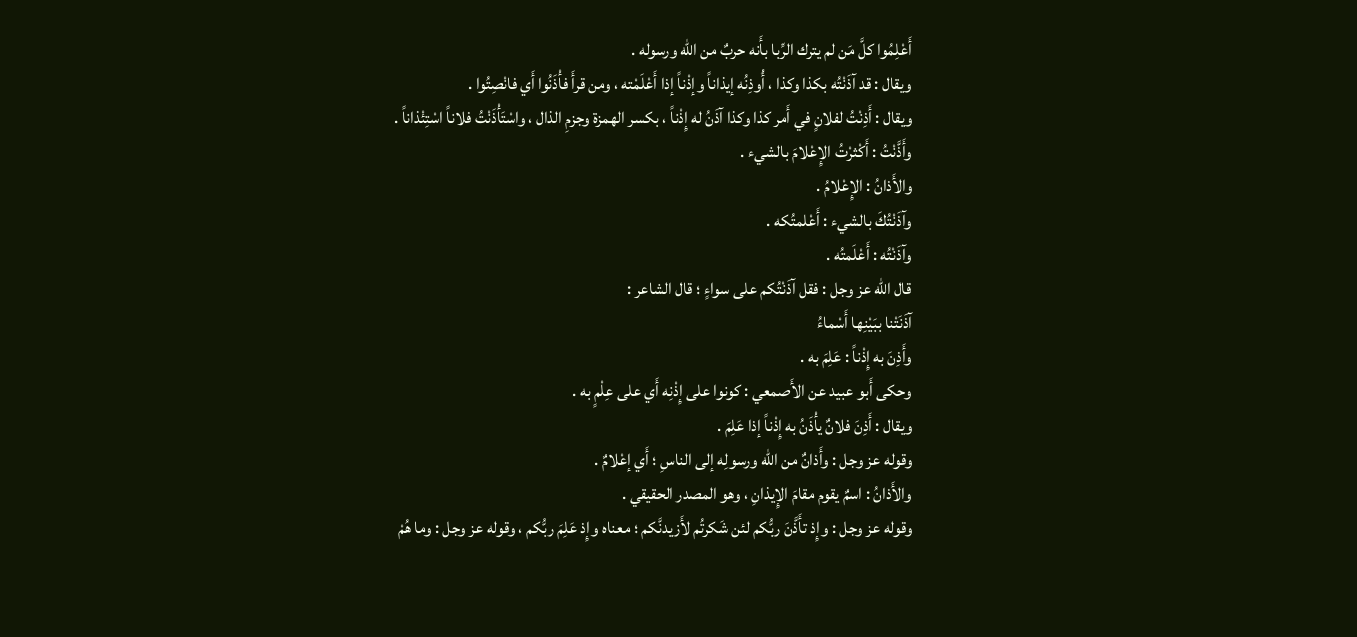أَعْلِمُوا كلَّ مَن لم يترك الرِّبا بأَنه حربٌ من الله ورسوله .
ويقال : قد آذَنْتُه بكذا وكذا ، أُوذِنُه إيذاناً وإذْناً إذا أَعْلَمْته ، ومن قرأَ فأْذَنُوا أَي فانْصِتُوا .
ويقال : أَذِنْتُ لفلانٍ في أَمر كذا وكذا آذَنُ له إِذْناً ، بكسر الهمزة وجزمِ الذال ، واسْتَأْذَنْتُ فلاناً اسْتِئْذاناً .
وأَذَّنْتُ : أَكْثرْتُ الإِعْلامَ بالشيء .
والأَذانُ : الإِعْلامُ .
وآذَنْتُكَ بالشيء : أَعْلمتُكه .
وآذَنْتُه : أَعْلَمتُه .
قال الله عز وجل : فقل آذَنْتُكم على سواءٍ ؛ قال الشاعر :
آذَنَتْنا ببَيْنِها أَسْماءُ
وأَذِنَ به إِذْناً : عَلِمَ به .
وحكى أَبو عبيد عن الأَصمعي : كونوا على إِذْنِه أَي على عِلْمٍ به .
ويقال : أَذِنَ فلانٌ يأْذَنُ به إِذْناً إذا عَلِمَ .
وقوله عز وجل : وأَذانٌ من الله ورسولِه إلى الناسِ ؛ أَي إعْلامٌ .
والأَذانُ : اسمٌ يقوم مقامَ الإِيذانِ ، وهو المصدر الحقيقي .
وقوله عز وجل : وإِذ تأَذَّنَ ربُّكم لئن شَكرتُم لأَزيدنَّكم ؛ معناه وإِذ عَلِمَ ربُّكم ، وقوله عز وجل : وما هُمْ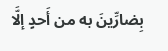بِضارِّينَ به من أَحدٍ إلَّا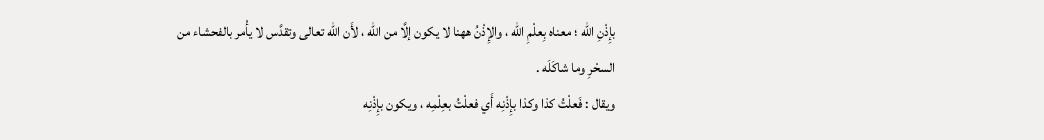بإِذْنِ الله ؛ معناه بِعلْمِ الله ، والإِذْنُ ههنا لا يكون إلَّا من الله ، لأَن الله تعالى وتقدَّس لا يأْمر بالفحشاء من السحْرِ وما شاكَلَه .
ويقال : فَعلْتُ كذا وكذا بإِذْنِه أَي فعلْتُ بعِلْمِه ، ويكون بإِذْنِه